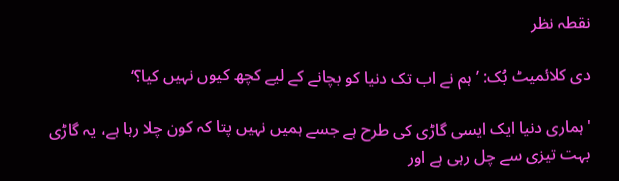نقطہ نظر

دی کلائمیٹ بُک: ’ہم نے اب تک دنیا کو بچانے کے لیے کچھ کیوں نہیں کیا؟‘

'ہماری دنیا ایک ایسی گاڑی کی طرح ہے جسے ہمیں نہیں پتا کہ کون چلا رہا ہے، یہ گاڑی بہت تیزی سے چل رہی ہے اور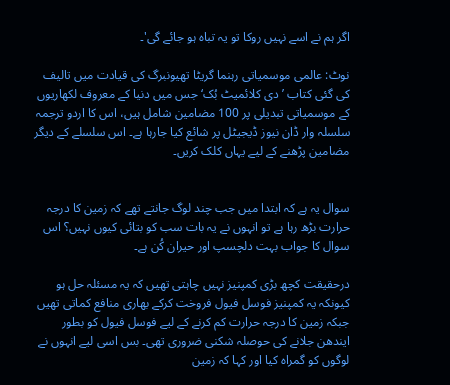اگر ہم نے اسے نہیں روکا تو یہ تباہ ہو جائے گی'۔

نوٹ: عالمی موسمیاتی رہنما گریٹا تھیونبرگ کی قیادت میں تالیف کی گئی کتاب ’دی کلائمیٹ بُک‘ جس میں دنیا کے معروف لکھاریوں کے موسمیاتی تبدیلی پر 100 مضامین شامل ہیں، اس کا اردو ترجمہ سلسلہ وار ڈان نیوز ڈیجیٹل پر شائع کیا جارہا ہے۔ اس سلسلے کے دیگر مضامین پڑھنے کے لیے یہاں کلک کریں۔


سوال یہ ہے کہ ابتدا میں جب چند لوگ جانتے تھے کہ زمین کا درجہ حرارت بڑھ رہا ہے تو انہوں نے یہ بات سب کو بتائی کیوں نہیں؟ اس سوال کا جواب بہت دلچسپ اور حیران کُن ہے۔

درحقیقت کچھ بڑی کمپنیز نہیں چاہتی تھیں کہ یہ مسئلہ حل ہو کیونکہ یہ کمپنیز فوسل فیول فروخت کرکے بھاری منافع کماتی تھیں جبکہ زمین کا درجہ حرارت کم کرنے کے لیے فوسل فیول کو بطور ایندھن جلانے کی حوصلہ شکنی ضروری تھی۔ بس اسی لیے انہوں نے لوگوں کو گمراہ کیا اور کہا کہ زمین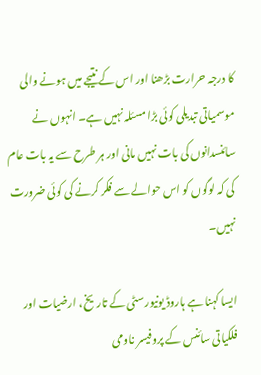کا درجہ حرارت بڑھنا اور اس کے نتیجے میں ہونے والی موسمیاتی تبدیلی کوئی بڑا مسئلہ نہیں ہے۔ انہوں نے سائنسدانوں کی بات نہیں مانی اور ہر طرح سے یہ بات عام کی کہ لوگوں کو اس حوالے سے فکر کرنے کی کوئی ضرورت نہیں۔

ایسا کہنا ہے ہاروڈ یونیورسٹی کے تاریخ، ارضیات اور فلکیاتی سائنس کے پروفیسر ناومی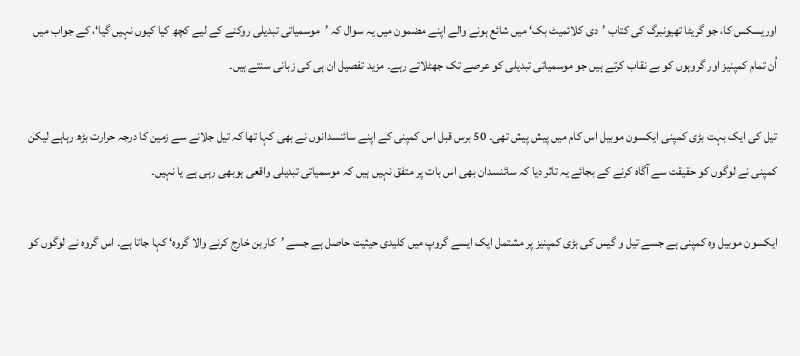اوریسکس کا، جو گریٹا تھیونبرگ کی کتاب ’دی کلائمیٹ بک‘ میں شائع ہونے والے اپنے مضمون میں یہ سوال کہ ’موسمیاتی تبدیلی روکنے کے لیے کچھ کیا کیوں نہیں گیا‘، کے جواب میں اُن تمام کمپنیز اور گروہوں کو بے نقاب کرتے ہیں جو موسمیاتی تبدیلی کو عرصے تک جھٹلاتے رہے۔ مزید تفصیل ان ہی کی زبانی سنتے ہیں۔

تیل کی ایک بہت بڑی کمپنی ایکسون موبیل اس کام میں پیش پیش تھی۔ 50 برس قبل اس کمپنی کے اپنے سائنسدانوں نے بھی کہا تھا کہ تیل جلانے سے زمین کا درجہ حرارت بڑھ رہاہے لیکن کمپنی نے لوگوں کو حقیقت سے آگاہ کرنے کے بجائے یہ تاثر دیا کہ سائنسدان بھی اس بات پر متفق نہیں ہیں کہ موسمیاتی تبدیلی واقعی ہوبھی رہی ہے یا نہیں۔

ایکسون موبیل وہ کمپنی ہے جسے تیل و گیس کی بڑی کمپنیز پر مشتمل ایک ایسے گروپ میں کلیدی حیثیت حاصل ہے جسے ’کاربن خارج کرنے والا گروہ‘ کہا جاتا ہے۔ اس گروہ نے لوگوں کو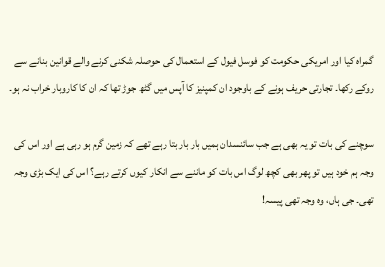گمراہ کیا اور امریکی حکومت کو فوسل فیول کے استعمال کی حوصلہ شکنی کرنے والے قوانین بنانے سے روکے رکھا۔ تجارتی حریف ہونے کے باوجود ان کمپنیز کا آپس میں گٹھ جوڑ تھا کہ ان کا کاروبار خراب نہ ہو۔

سوچنے کی بات تو یہ بھی ہے جب سائنسدان ہمیں بار بار بتا رہے تھے کہ زمین گرم ہو رہی ہے اور اس کی وجہ ہم خود ہیں تو پھر بھی کچھ لوگ اس بات کو ماننے سے انکار کیوں کرتے رہے؟ اس کی ایک بڑی وجہ تھی۔ جی ہاں، وہ وجہ تھی پیسہ!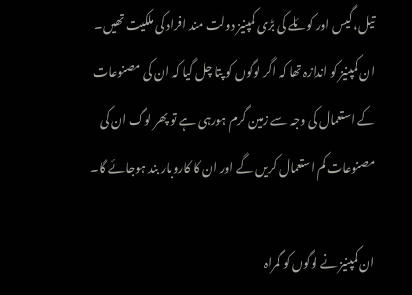تیل، گیس اور کوئلے کی بڑی کمپنیز دولت مند افراد کی ملکیت تھیں۔ ان کمپنیز کو اندازہ تھا کہ اگر لوگوں کو پتا چل گیا کہ ان کی مصنوعات کے استعمال کی وجہ سے زمین گرم ہورہی ہے تو پھر لوگ ان کی مصنوعات کم استعمال کریں گے اور ان کا کاروبار بند ہوجائے گا۔

ان کمپنیز نے لوگوں کو گمراہ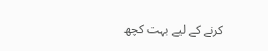کرنے کے لیے بہت کچھ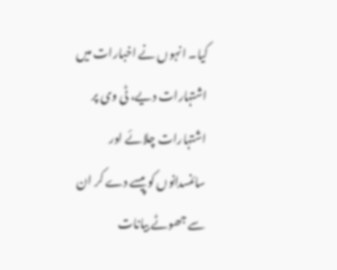کیا۔ انہوں نے اخبارات میں اشتہارات دیے، ٹی وی پر اشتہارات چلائے اور سائنسدانوں کو پیسے دے کر ان سے جھوٹے بیانات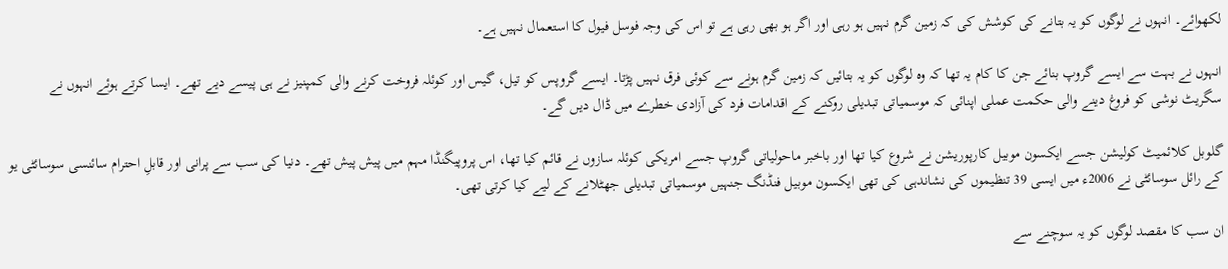لکھوائے۔ انہوں نے لوگوں کو یہ بتانے کی کوشش کی کہ زمین گرم نہیں ہو رہی اور اگر ہو بھی رہی ہے تو اس کی وجہ فوسل فیول کا استعمال نہیں ہے۔

انہوں نے بہت سے ایسے گروپ بنائے جن کا کام یہ تھا کہ وہ لوگوں کو یہ بتائیں کہ زمین گرم ہونے سے کوئی فرق نہیں پڑتا۔ ایسے گروپس کو تیل، گیس اور کوئلہ فروخت کرنے والی کمپنیز نے ہی پیسے دیے تھے۔ ایسا کرتے ہوئے انہوں نے سگریٹ نوشی کو فروغ دینے والی حکمت عملی اپنائی کہ موسمیاتی تبدیلی روکنے کے اقدامات فرد کی آزادی خطرے میں ڈال دیں گے۔

گلوبل کلائمیٹ کولیشن جسے ایکسون موبیل کارپوریشن نے شروع کیا تھا اور باخبر ماحولیاتی گروپ جسے امریکی کوئلہ سازوں نے قائم کیا تھا، اس پروپیگنڈا مہم میں پیش پیش تھے۔ دنیا کی سب سے پرانی اور قابلِ احترام سائنسی سوسائٹی یو کے رائل سوسائٹی نے 2006ء میں ایسی 39 تنظیموں کی نشاندہی کی تھی ایکسون موبیل فنڈنگ جنہیں موسمیاتی تبدیلی جھٹلانے کے لیے کیا کرتی تھی۔

ان سب کا مقصد لوگوں کو یہ سوچنے سے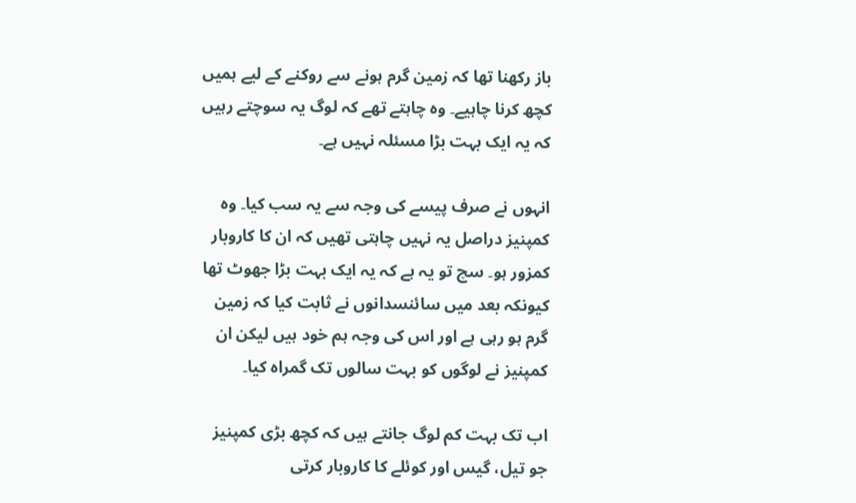باز رکھنا تھا کہ زمین گرم ہونے سے روکنے کے لیے ہمیں کچھ کرنا چاہیے۔ وہ چاہتے تھے کہ لوگ یہ سوچتے رہیں کہ یہ ایک بہت بڑا مسئلہ نہیں ہے۔

انہوں نے صرف پیسے کی وجہ سے یہ سب کیا۔ وہ کمپنیز دراصل یہ نہیں چاہتی تھیں کہ ان کا کاروبار کمزور ہو۔ سچ تو یہ ہے کہ یہ ایک بہت بڑا جھوٹ تھا کیونکہ بعد میں سائنسدانوں نے ثابت کیا کہ زمین گرم ہو رہی ہے اور اس کی وجہ ہم خود ہیں لیکن ان کمپنیز نے لوگوں کو بہت سالوں تک گمراہ کیا۔

اب تک بہت کم لوگ جانتے ہیں کہ کچھ بڑی کمپنیز جو تیل، گیس اور کوئلے کا کاروبار کرتی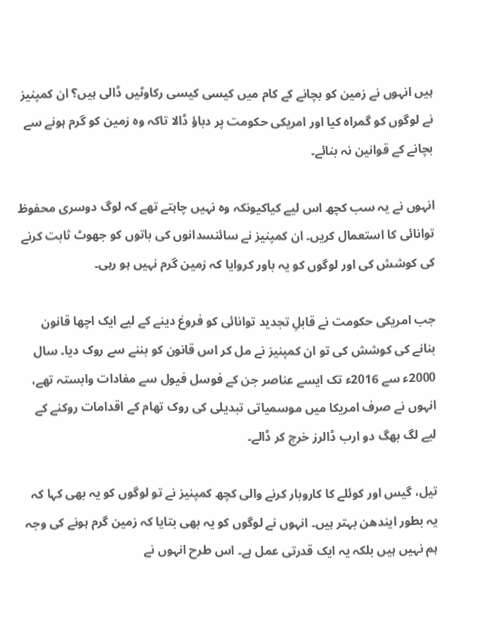ہیں انہوں نے زمین کو بچانے کے کام میں کیسی کیسی رکاوٹیں ڈالی ہیں؟ ان کمپنیز نے لوگوں کو گمراہ کیا اور امریکی حکومت پر دباؤ ڈالا تاکہ وہ زمین کو گرم ہونے سے بچانے کے قوانین نہ بنائے۔

انہوں نے یہ سب کچھ اس لیے کیاکیونکہ وہ نہیں چاہتے تھے کہ لوگ دوسری محفوظ توانائی کا استعمال کریں۔ ان کمپنیز نے سائنسدانوں کی باتوں کو جھوٹ ثابت کرنے کی کوشش کی اور لوگوں کو یہ باور کروایا کہ زمین گرم نہیں ہو رہی۔

جب امریکی حکومت نے قابلِ تجدید توانائی کو فروغ دینے کے لیے ایک اچھا قانون بنانے کی کوشش کی تو ان کمپنیز نے مل کر اس قانون کو بننے سے روک دیا۔ سال 2000ء سے 2016ء تک ایسے عناصر جن کے فوسل فیول سے مفادات وابستہ تھے، انہوں نے صرف امریکا میں موسمیاتی تبدیلی کی روک تھام کے اقدامات روکنے کے لیے لگ بھگ دو ارب ڈالرز خرچ کر ڈالے۔

تیل، گیس اور کوئلے کا کاروبار کرنے والی کچھ کمپنیز نے تو لوگوں کو یہ بھی کہا کہ یہ بطور ایندھن بہتر ہیں۔ انہوں نے لوگوں کو یہ بھی بتایا کہ زمین گرم ہونے کی وجہ ہم نہیں ہیں بلکہ یہ ایک قدرتی عمل ہے۔ اس طرح انہوں نے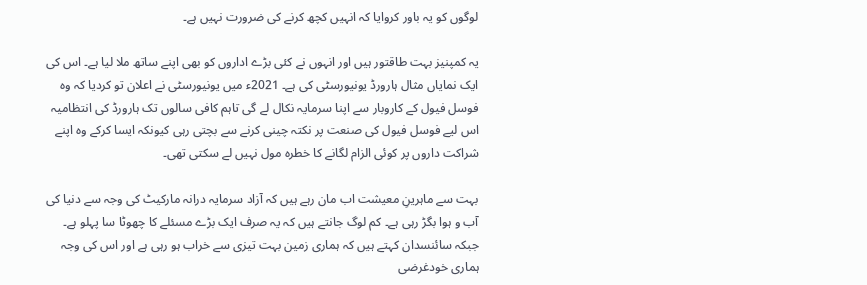لوگوں کو یہ باور کروایا کہ انہیں کچھ کرنے کی ضرورت نہیں ہے۔

یہ کمپنیز بہت طاقتور ہیں اور انہوں نے کئی بڑے اداروں کو بھی اپنے ساتھ ملا لیا ہے۔ اس کی ایک نمایاں مثال ہارورڈ یونیورسٹی کی ہے۔ 2021ء میں یونیورسٹی نے اعلان تو کردیا کہ وہ فوسل فیول کے کاروبار سے اپنا سرمایہ نکال لے گی تاہم کافی سالوں تک ہارورڈ کی انتظامیہ اس لیے فوسل فیول کی صنعت پر نکتہ چینی کرنے سے بچتی رہی کیونکہ ایسا کرکے وہ اپنے شراکت داروں پر کوئی الزام لگانے کا خطرہ مول نہیں لے سکتی تھی۔

بہت سے ماہرینِ معیشت اب مان رہے ہیں کہ آزاد سرمایہ درانہ مارکیٹ کی وجہ سے دنیا کی آب و ہوا بگڑ رہی ہے۔ کم لوگ جانتے ہیں کہ یہ صرف ایک بڑے مسئلے کا چھوٹا سا پہلو ہے۔ جبکہ سائنسدان کہتے ہیں کہ ہماری زمین بہت تیزی سے خراب ہو رہی ہے اور اس کی وجہ ہماری خودغرضی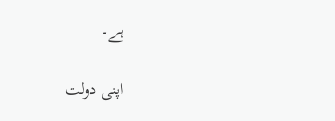ہے۔

اپنی دولت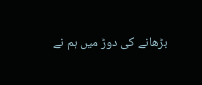بڑھانے کی دوڑ میں ہم نے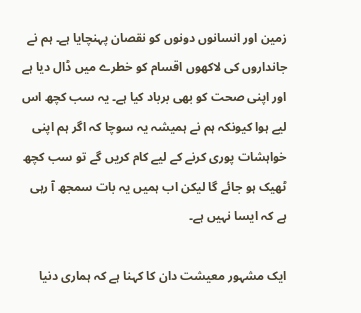زمین اور انسانوں دونوں کو نقصان پہنچایا ہے۔ ہم نے جانداروں کی لاکھوں اقسام کو خطرے میں ڈال دیا ہے اور اپنی صحت کو بھی برباد کیا ہے۔ یہ سب کچھ اس لیے ہوا کیونکہ ہم نے ہمیشہ یہ سوچا کہ اگر ہم اپنی خواہشات پوری کرنے کے لیے کام کریں گے تو سب کچھ ٹھیک ہو جائے گا لیکن اب ہمیں یہ بات سمجھ آ رہی ہے کہ ایسا نہیں ہے۔

ایک مشہور معیشت دان کا کہنا ہے کہ ہماری دنیا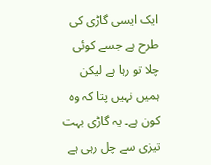ایک ایسی گاڑی کی طرح ہے جسے کوئی چلا تو رہا ہے لیکن ہمیں نہیں پتا کہ وہ کون ہے۔ یہ گاڑی بہت تیزی سے چل رہی ہے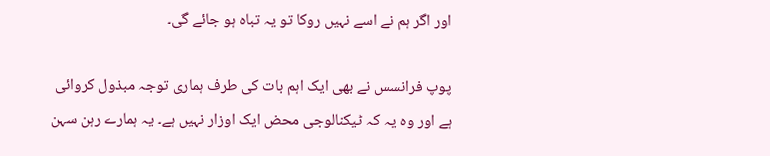اور اگر ہم نے اسے نہیں روکا تو یہ تباہ ہو جائے گی۔

پوپ فرانسس نے بھی ایک اہم بات کی طرف ہماری توجہ مبذول کروائی ہے اور وہ یہ کہ ٹیکنالوجی محض ایک اوزار نہیں ہے۔ یہ ہمارے رہن سہن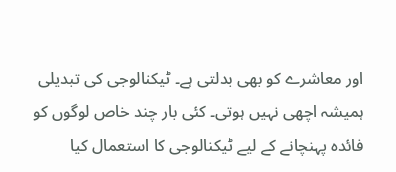اور معاشرے کو بھی بدلتی ہے۔ ٹیکنالوجی کی تبدیلی ہمیشہ اچھی نہیں ہوتی۔ کئی بار چند خاص لوگوں کو فائدہ پہنچانے کے لیے ٹیکنالوجی کا استعمال کیا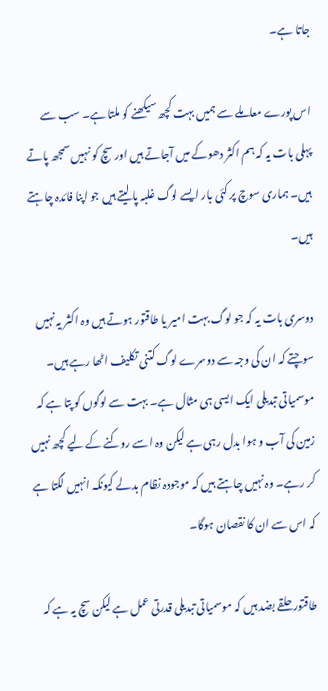جاتا ہے۔

اس پورے معاملے سے ہمیں بہت کچھ سیکھنے کو ملتا ہے۔ سب سے پہلی بات یہ کہ ہم اکثر دھوکے میں آجاتے ہیں اور سچ کو نہیں سمجھ پاتے ہیں۔ ہماری سوچ پر کئی بار ایسے لوگ غلبہ پا لیتے ہیں جو اپنا فائدہ چاہتے ہیں۔

دوسری بات یہ کہ جو لوگ بہت امیر یا طاقتور ہوتے ہیں وہ اکثر یہ نہیں سوچتے کہ ان کی وجہ سے دوسرے لوگ کتنی تکلیف اٹھا رہے ہیں۔ موسمیاتی تبدیلی ایک ایسی ہی مثال ہے۔ بہت سے لوگوں کو پتا ہے کہ زمین کی آب و ہوا بدل رہی ہے لیکن وہ اسے روکنے کے لیے کچھ نہیں کر رہے۔ وہ نہیں چاہتے ہیں کہ موجودہ نظام بدلے کیونکہ انہیں لگتا ہے کہ اس سے ان کا نقصان ہوگا۔

طاقتور حلقے بضد ہیں کہ موسمیاتی تبدیلی قدرتی عمل ہے لیکن سچ یہ ہے کہ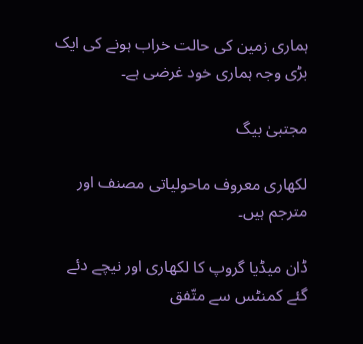ہماری زمین کی حالت خراب ہونے کی ایک بڑی وجہ ہماری خود غرضی ہے۔

مجتبیٰ بیگ

لکھاری معروف ماحولیاتی مصنف اور مترجم ہیں۔

ڈان میڈیا گروپ کا لکھاری اور نیچے دئے گئے کمنٹس سے متّفق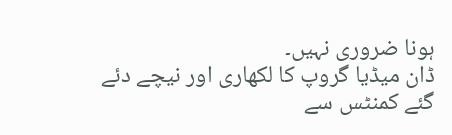ہونا ضروری نہیں۔
ڈان میڈیا گروپ کا لکھاری اور نیچے دئے گئے کمنٹس سے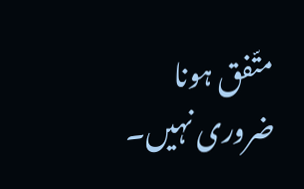متّفق ہونا ضروری نہیں۔